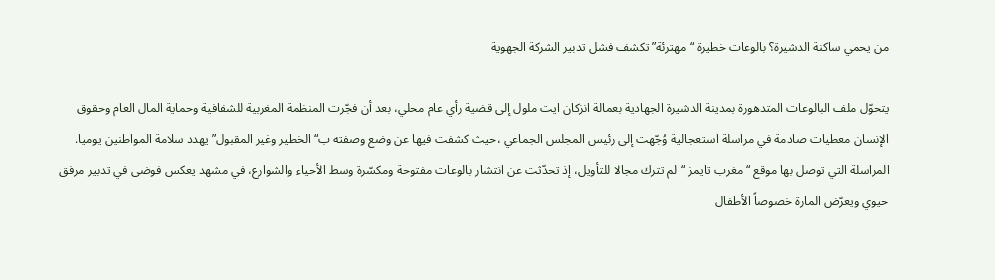من يحمي ساكنة الدشيرة؟ بالوعات خطيرة “مهترئة”تكشف فشل تدبير الشركة الجهوية

يتحوّل ملف البالوعات المتدهورة بمدينة الدشيرة الجهادية بعمالة انزكان ايت ملول إلى قضية رأي عام محلي، بعد أن فجّرت المنظمة المغربية للشفافية وحماية المال العام وحقوق الإنسان معطيات صادمة في مراسلة استعجالية وُجّهت إلى رئيس المجلس الجماعي ،حيث كشفت فيها عن وضع وصفته ب“الخطير وغير المقبول” يهدد سلامة المواطنين يوميا.
المراسلة التي توصل بها موقع “مغرب تايمز “لم تترك مجالا للتأويل، إذ تحدّثت عن انتشار بالوعات مفتوحة ومكسّرة وسط الأحياء والشوارع، في مشهد يعكس فوضى في تدبير مرفق حيوي ويعرّض المارة خصوصاً الأطفال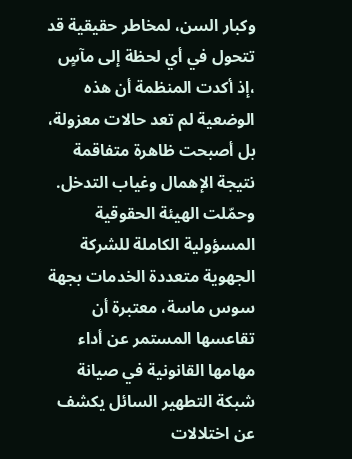وكبار السن، لمخاطر حقيقية قد تتحول في أي لحظة إلى مآسٍ ،إذ أكدت المنظمة أن هذه الوضعية لم تعد حالات معزولة، بل أصبحت ظاهرة متفاقمة نتيجة الإهمال وغياب التدخل.
وحمّلت الهيئة الحقوقية المسؤولية الكاملة للشركة الجهوية متعددة الخدمات بجهة سوس ماسة، معتبرة أن تقاعسها المستمر عن أداء مهامها القانونية في صيانة شبكة التطهير السائل يكشف عن اختلالات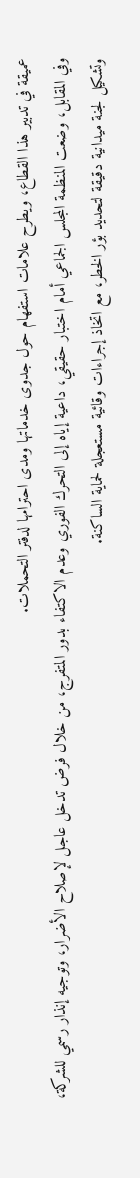عميقة في تدبير هذا القطاع، ويطرح علامات استفهام حول جدوى خدماتها ومدى احترامها لدفتر التحملات.
وفي المقابل، وضعت المنظمة المجلس الجماعي أمام اختبار حقيقي، داعية إياه إلى التحرك الفوري وعدم الاكتفاء بدور المتفرج، من خلال فرض تدخل عاجل لإصلاح الأضرار، وتوجيه إنذار رسمي للشركة، وتشكيل لجنة ميدانية دقيقة لتحديد بؤر الخطر، مع اتخاذ إجراءات وقائية مستعجلة لحماية الساكنة.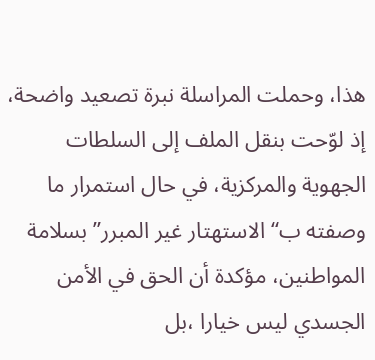هذا، وحملت المراسلة نبرة تصعيد واضحة، إذ لوّحت بنقل الملف إلى السلطات الجهوية والمركزية، في حال استمرار ما وصفته ب“الاستهتار غير المبرر” بسلامة المواطنين، مؤكدة أن الحق في الأمن الجسدي ليس خيارا ،بل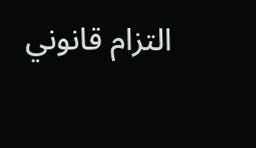التزام قانوني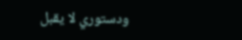ودستوري لا يقبل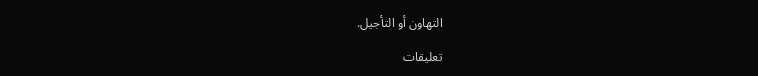التهاون أو التأجيل.

تعليقات